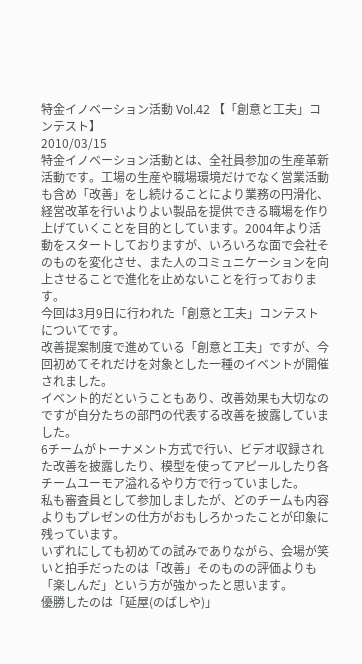特金イノベーション活動 Vol.42 【「創意と工夫」コンテスト】
2010/03/15
特金イノベーション活動とは、全社員参加の生産革新活動です。工場の生産や職場環境だけでなく営業活動も含め「改善」をし続けることにより業務の円滑化、経営改革を行いよりよい製品を提供できる職場を作り上げていくことを目的としています。2004年より活動をスタートしておりますが、いろいろな面で会社そのものを変化させ、また人のコミュニケーションを向上させることで進化を止めないことを行っております。
今回は3月9日に行われた「創意と工夫」コンテストについてです。
改善提案制度で進めている「創意と工夫」ですが、今回初めてそれだけを対象とした一種のイベントが開催されました。
イベント的だということもあり、改善効果も大切なのですが自分たちの部門の代表する改善を披露していました。
6チームがトーナメント方式で行い、ビデオ収録された改善を披露したり、模型を使ってアピールしたり各チームユーモア溢れるやり方で行っていました。
私も審査員として参加しましたが、どのチームも内容よりもプレゼンの仕方がおもしろかったことが印象に残っています。
いずれにしても初めての試みでありながら、会場が笑いと拍手だったのは「改善」そのものの評価よりも「楽しんだ」という方が強かったと思います。
優勝したのは「延屋(のばしや)」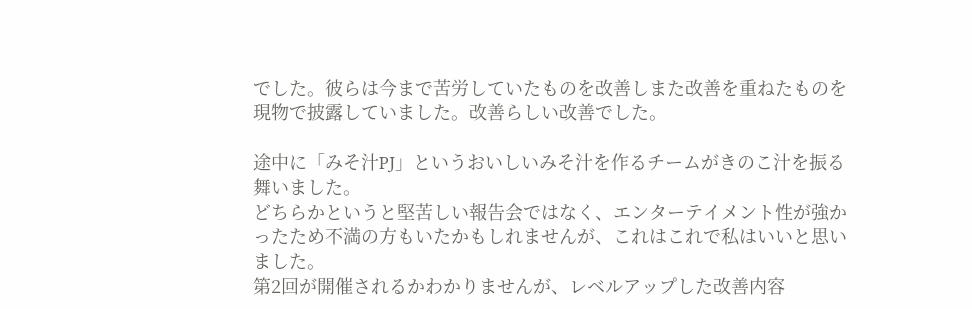でした。彼らは今まで苦労していたものを改善しまた改善を重ねたものを現物で披露していました。改善らしい改善でした。

途中に「みそ汁PJ」というおいしいみそ汁を作るチームがきのこ汁を振る舞いました。
どちらかというと堅苦しい報告会ではなく、エンターテイメント性が強かったため不満の方もいたかもしれませんが、これはこれで私はいいと思いました。
第2回が開催されるかわかりませんが、レベルアップした改善内容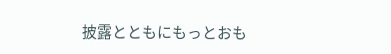披露とともにもっとおも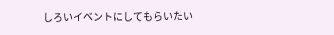しろいイベントにしてもらいたい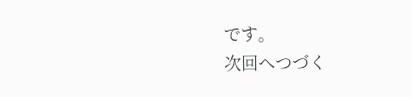です。
次回へつづく